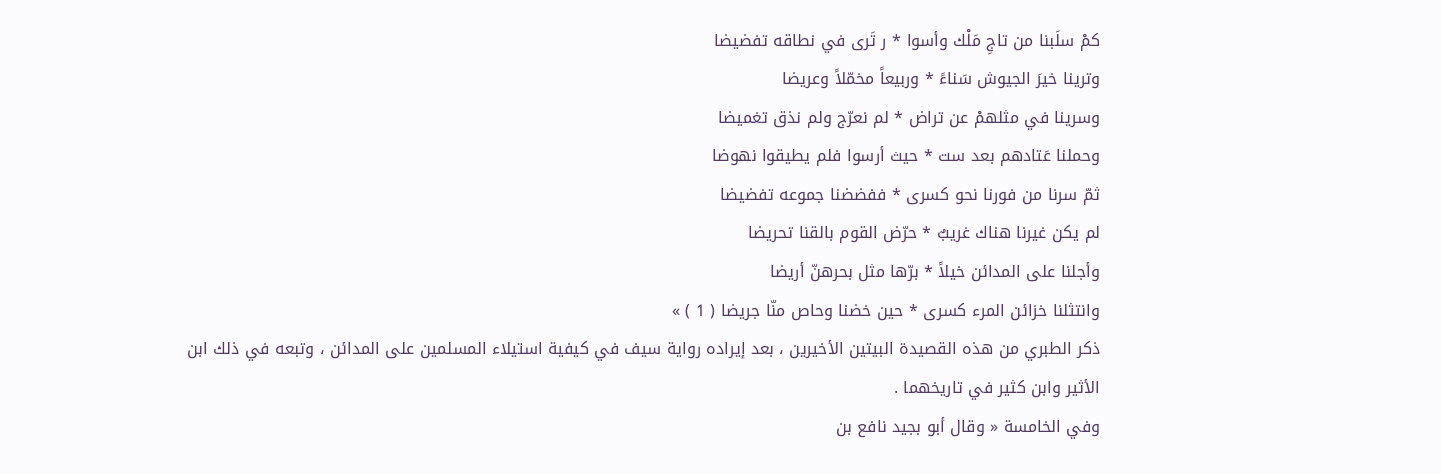كمْ سلَبنا من تاجِ مَلْك وأسوا * ر تَرى في نطاقه تفضيضا
وترينا خيرَ الجيوش سَناءً * وربيعاً مخمّلاً وعريضا
وسرينا في مثلهمْ عن تراض * لم نعرّج ولم نذق تغميضا
وحملنا عَتادهم بعد ست * حيث أرسوا فلم يطيقوا نهوضا
ثمّ سرنا من فورنا نحو كسرى * ففضضنا جموعه تفضيضا
لم يكن غيرنا هناك غريبٌ * حرّض القوم بالقنا تحريضا
وأجلنا على المدائن خيلاً * برّها مثل بحرهنّ أريضا
وانتثلنا خزائن المرء كسرى * حين خضنا وحاص منّا جريضا ( 1 ) »
ذكر الطبري من هذه القصيدة البيتين الأخيرين ، بعد إيراده رواية سيف في كيفية استيلاء المسلمين على المدائن ، وتبعه في ذلك ابن الأثير وابن كثير في تاريخهما .
وفي الخامسة « وقال أبو بجيد نافع بن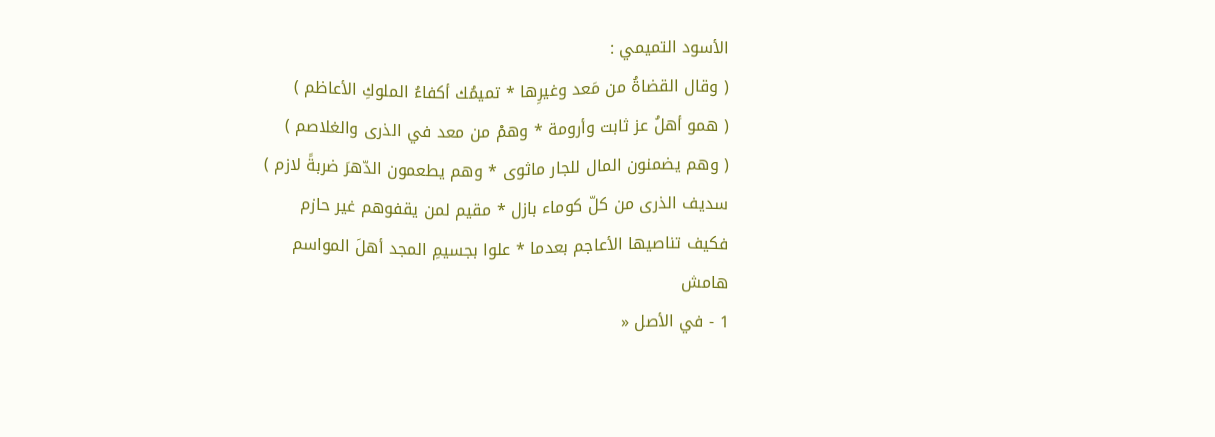الأسود التميمي :
( وقال القضاةُ من مَعد وغيرِها * تميمُك أكفاءُ الملوكِ الأعاظم )
( همو أهلُ عز ثابت وأرومة * وهمْ من معد في الذرى والغلاصم )
( وهم يضمنون المال للجار ماثوى * وهم يطعمون الدّهرَ ضربةً لازم )
سديف الذرى من كلّ كوماء بازل * مقيم لمن يقفوهم غير حازم
فكيف تناصيها الأعاجم بعدما * علوا بجسيمِ المجد أهلَ المواسم
هامش
1 - في الأصل «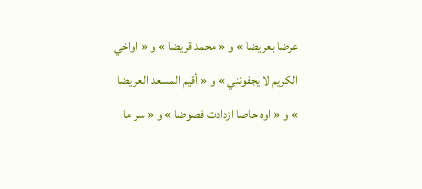عرضا بعريضا » و « محمد قريضا » و « اواخي الكريم لا يجفونني » و « أقيم المسعد العريضا » و « اوه حاصا ازدادت فصوضا » و « سر ما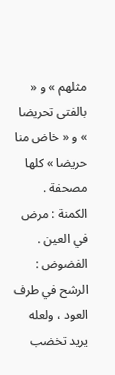مثلهم » و « بالفتى تحريضا » و « خاض منا حريضا » كلها مصحفة .
الكمنة : مرض في العين . الفضوض : الرشح في طرف العود ، ولعله يريد تخضب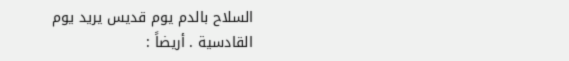السلاح بالدم يوم قديس يريد يوم القادسية . أريضاً :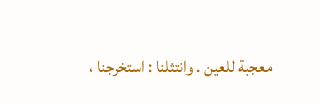معجبة للعين . وانتثلنا : استخرجنا ،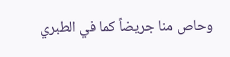وحاص منا جريضاً كما في الطبري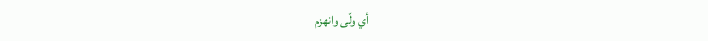أي ولّى وانهزم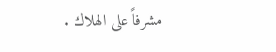مشرفاً على الهلاك .